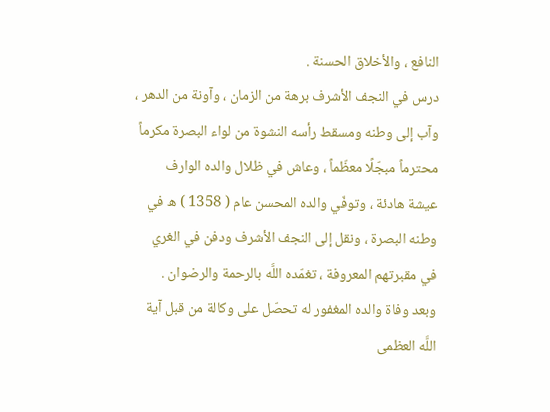النافع ، والأخلاق الحسنة .
درس في النجف الأشرف برهة من الزمان ، وآونة من الدهر ، وآب إلى وطنه ومسقط رأسه النشوة من لواء البصرة مكرماً محترماً مبجّلًا معظّماً ، وعاش في ظلال والده الوارف عيشة هادئة ، وتوفّي والده المحسن عام ( 1358 ) ه في وطنه البصرة ، ونقل إلى النجف الأشرف ودفن في الغري في مقبرتهم المعروفة ، تغمّده اللَّه بالرحمة والرضوان .
وبعد وفاة والده المغفور له تحصّل على وكالة من قبل آية اللَّه العظمى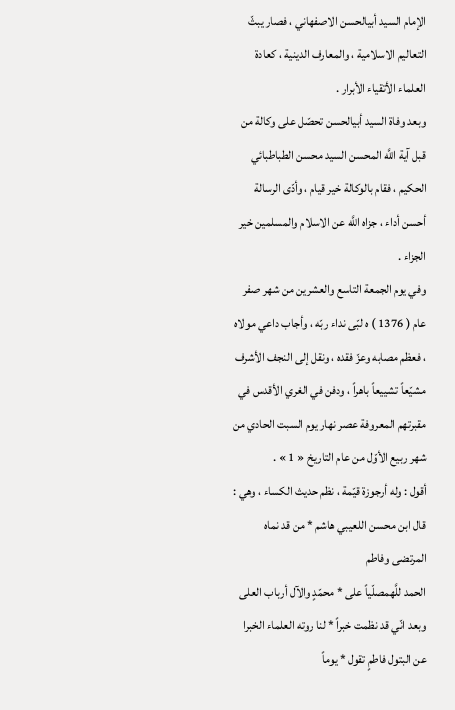الإمام السيد أبيالحسن الاصفهاني ، فصار يبثّ التعاليم الاسلامية ، والمعارف الدينية ، كعادة العلماء الأتقياء الأبرار .
وبعد وفاة السيد أبيالحسن تحصّل على وكالة من قبل آية اللَّه المحسن السيد محسن الطباطبائي الحكيم ، فقام بالوكالة خير قيام ، وأدّى الرسالة أحسن أداء ، جزاه اللَّه عن الاسلام والمسلمين خير الجزاء .
وفي يوم الجمعة التاسع والعشرين من شهر صفر عام ( 1376 ) ه لبّى نداء ربّه ، وأجاب داعي مولاه ، فعظم مصابه وعزّ فقده ، ونقل إلى النجف الأشرف مشيّعاً تشييعاً باهراً ، ودفن في الغري الأقدس في مقبرتهم المعروفة عصر نهار يوم السبت الحادي من شهر ربيع الأوّل من عام التاريخ « 1 » .
أقول : وله أرجوزة قيّمة ، نظم حديث الكساء ، وهي :
قال ابن محسن اللعيبي هاشم * من قد نماه المرتضى وفاطم
الحمد للَّهمصلّياً على * محمّدٍ والآل أرباب العلى
وبعد انّي قد نظمت خبراً * لنا روته العلماء الخبرا
عن البتول فاطمٍ تقول * يوماً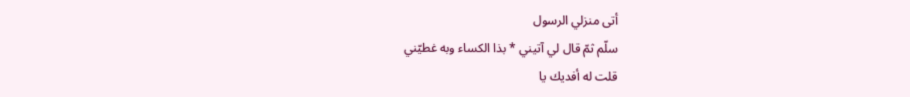أتى منزلي الرسول
سلّم ثمّ قال لي آتيني * بذا الكساء وبه غطيّني
قلت له أفديك يا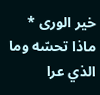خير الورى * ماذا تحسّه وما الذي عرا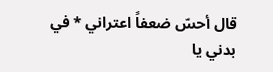قال أحسّ ضعفاً اعتراني * في بدني يا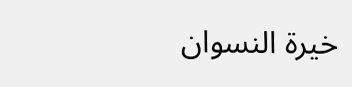خيرة النسوان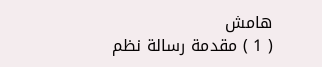هامش
( 1 ) مقدمة رسالة نظم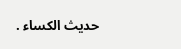حديث الكساء .